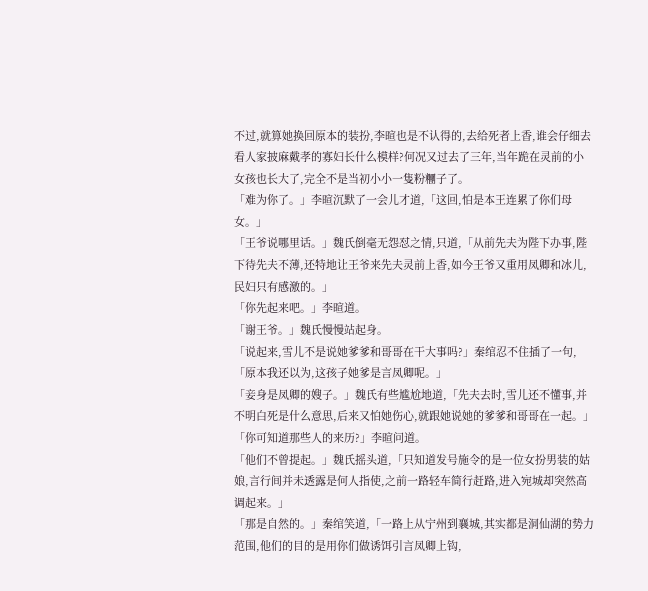不过,就算她换回原本的装扮,李暄也是不认得的,去给死者上香,谁会仔细去看人家披麻戴孝的寡妇长什么模样?何况又过去了三年,当年跪在灵前的小女孩也长大了,完全不是当初小小一隻粉糰子了。
「难为你了。」李暄沉默了一会儿才道,「这回,怕是本王连累了你们母女。」
「王爷说哪里话。」魏氏倒毫无怨怼之情,只道,「从前先夫为陛下办事,陛下待先夫不薄,还特地让王爷来先夫灵前上香,如今王爷又重用凤卿和冰儿,民妇只有感激的。」
「你先起来吧。」李暄道。
「谢王爷。」魏氏慢慢站起身。
「说起来,雪儿不是说她爹爹和哥哥在干大事吗?」秦绾忍不住插了一句,「原本我还以为,这孩子她爹是言凤卿呢。」
「妾身是凤卿的嫂子。」魏氏有些尴尬地道,「先夫去时,雪儿还不懂事,并不明白死是什么意思,后来又怕她伤心,就跟她说她的爹爹和哥哥在一起。」
「你可知道那些人的来历?」李暄问道。
「他们不曾提起。」魏氏摇头道,「只知道发号施令的是一位女扮男装的姑娘,言行间并未透露是何人指使,之前一路轻车简行赶路,进入宛城却突然高调起来。」
「那是自然的。」秦绾笑道,「一路上从宁州到襄城,其实都是洞仙湖的势力范围,他们的目的是用你们做诱饵引言凤卿上钩,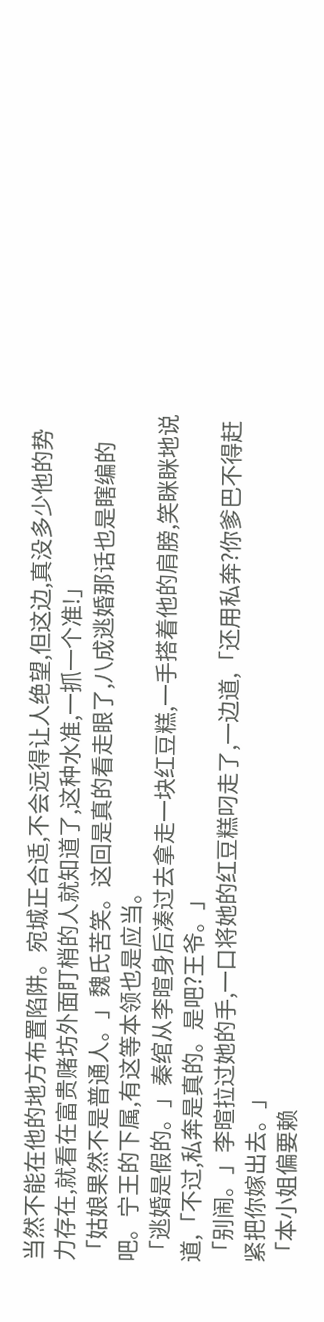当然不能在他的地方布置陷阱。宛城正合适,不会远得让人绝望,但这边,真没多少他的势力存在,就看在富贵赌坊外面盯梢的人就知道了,这种水准,一抓一个准!」
「姑娘果然不是普通人。」魏氏苦笑。这回是真的看走眼了,八成逃婚那话也是瞎编的吧。宁王的下属,有这等本领也是应当。
「逃婚是假的。」秦绾从李暄身后凑过去拿走一块红豆糕,一手搭着他的肩膀,笑眯眯地说道,「不过,私奔是真的。是吧?王爷。」
「别闹。」李暄拉过她的手,一口将她的红豆糕叼走了,一边道,「还用私奔?你爹巴不得赶紧把你嫁出去。」
「本小姐偏要赖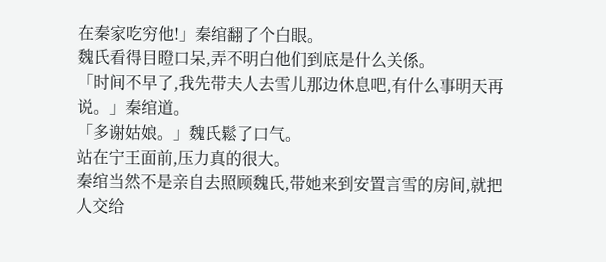在秦家吃穷他!」秦绾翻了个白眼。
魏氏看得目瞪口呆,弄不明白他们到底是什么关係。
「时间不早了,我先带夫人去雪儿那边休息吧,有什么事明天再说。」秦绾道。
「多谢姑娘。」魏氏鬆了口气。
站在宁王面前,压力真的很大。
秦绾当然不是亲自去照顾魏氏,带她来到安置言雪的房间,就把人交给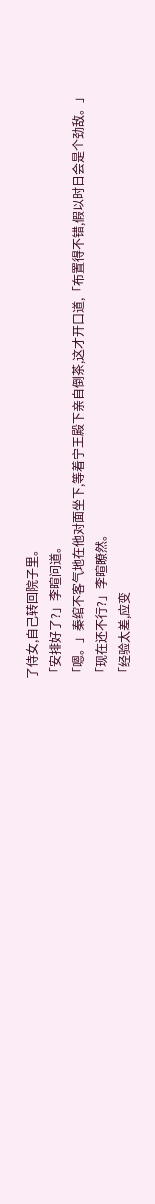了侍女,自己转回院子里。
「安排好了?」李暄问道。
「嗯。」秦绾不客气地在他对面坐下,等着宁王殿下亲自倒茶,这才开口道,「布置得不错,假以时日会是个劲敌。」
「现在还不行?」李暄瞭然。
「经验太差,应变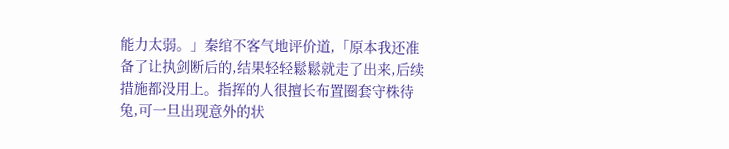能力太弱。」秦绾不客气地评价道,「原本我还准备了让执剑断后的,结果轻轻鬆鬆就走了出来,后续措施都没用上。指挥的人很擅长布置圈套守株待兔,可一旦出现意外的状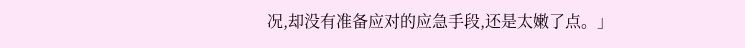况,却没有准备应对的应急手段,还是太嫩了点。」